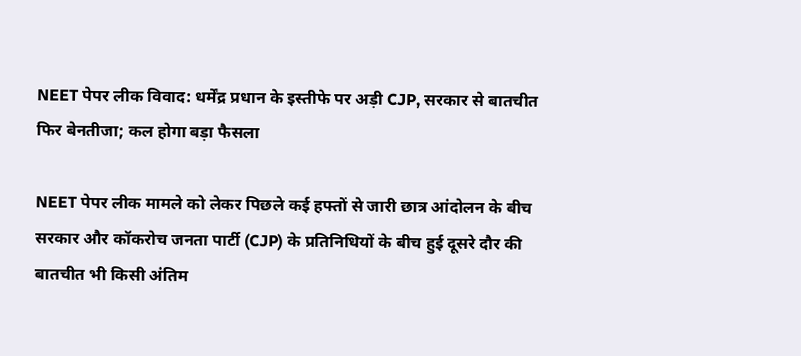NEET पेपर लीक विवाद: धर्मेंद्र प्रधान के इस्तीफे पर अड़ी CJP, सरकार से बातचीत फिर बेनतीजा; कल होगा बड़ा फैसला

NEET पेपर लीक मामले को लेकर पिछले कई हफ्तों से जारी छात्र आंदोलन के बीच सरकार और कॉकरोच जनता पार्टी (CJP) के प्रतिनिधियों के बीच हुई दूसरे दौर की बातचीत भी किसी अंतिम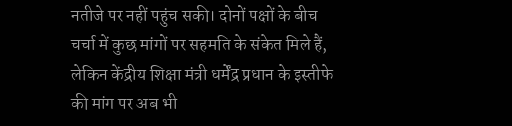नतीजे पर नहीं पहुंच सकी। दोनों पक्षों के बीच चर्चा में कुछ मांगों पर सहमति के संकेत मिले हैं, लेकिन केंद्रीय शिक्षा मंत्री धर्मेंद्र प्रधान के इस्तीफे की मांग पर अब भी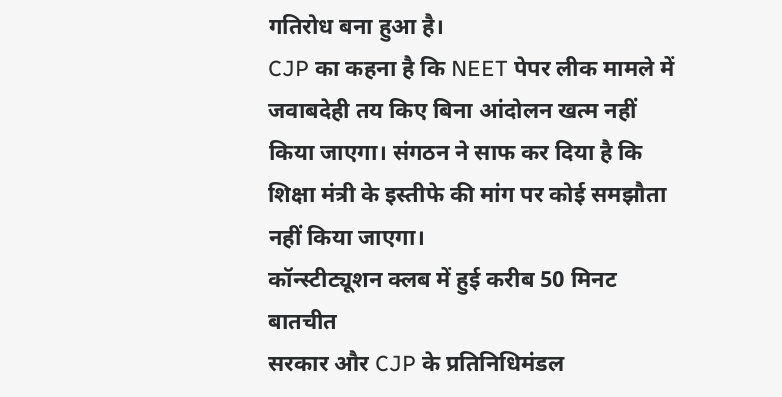गतिरोध बना हुआ है।
CJP का कहना है कि NEET पेपर लीक मामले में जवाबदेही तय किए बिना आंदोलन खत्म नहीं किया जाएगा। संगठन ने साफ कर दिया है कि शिक्षा मंत्री के इस्तीफे की मांग पर कोई समझौता नहीं किया जाएगा।
कॉन्स्टीट्यूशन क्लब में हुई करीब 50 मिनट बातचीत
सरकार और CJP के प्रतिनिधिमंडल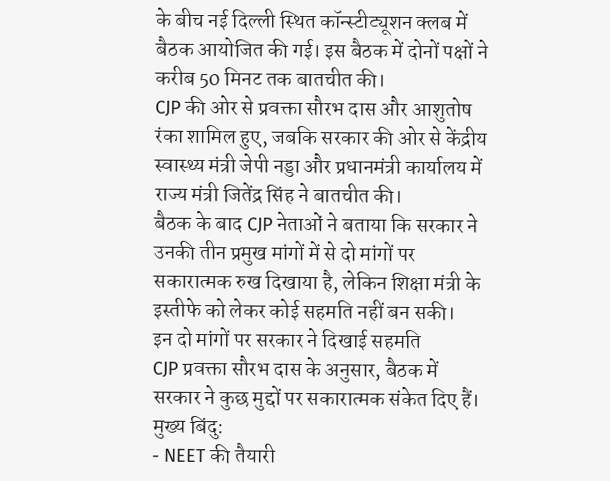के बीच नई दिल्ली स्थित कॉन्स्टीट्यूशन क्लब में बैठक आयोजित की गई। इस बैठक में दोनों पक्षों ने करीब 50 मिनट तक बातचीत की।
CJP की ओर से प्रवक्ता सौरभ दास और आशुतोष रंका शामिल हुए, जबकि सरकार की ओर से केंद्रीय स्वास्थ्य मंत्री जेपी नड्डा और प्रधानमंत्री कार्यालय में राज्य मंत्री जितेंद्र सिंह ने बातचीत की।
बैठक के बाद CJP नेताओं ने बताया कि सरकार ने उनकी तीन प्रमुख मांगों में से दो मांगों पर सकारात्मक रुख दिखाया है, लेकिन शिक्षा मंत्री के इस्तीफे को लेकर कोई सहमति नहीं बन सकी।
इन दो मांगों पर सरकार ने दिखाई सहमति
CJP प्रवक्ता सौरभ दास के अनुसार, बैठक में सरकार ने कुछ मुद्दों पर सकारात्मक संकेत दिए हैं।
मुख्य बिंदु:
- NEET की तैयारी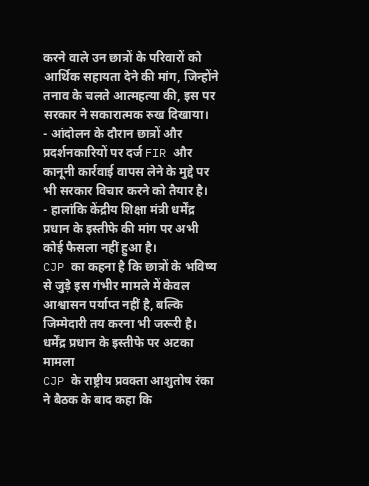करने वाले उन छात्रों के परिवारों को आर्थिक सहायता देने की मांग, जिन्होंने तनाव के चलते आत्महत्या की, इस पर सरकार ने सकारात्मक रुख दिखाया।
- आंदोलन के दौरान छात्रों और प्रदर्शनकारियों पर दर्ज FIR और कानूनी कार्रवाई वापस लेने के मुद्दे पर भी सरकार विचार करने को तैयार है।
- हालांकि केंद्रीय शिक्षा मंत्री धर्मेंद्र प्रधान के इस्तीफे की मांग पर अभी कोई फैसला नहीं हुआ है।
CJP का कहना है कि छात्रों के भविष्य से जुड़े इस गंभीर मामले में केवल आश्वासन पर्याप्त नहीं है, बल्कि जिम्मेदारी तय करना भी जरूरी है।
धर्मेंद्र प्रधान के इस्तीफे पर अटका मामला
CJP के राष्ट्रीय प्रवक्ता आशुतोष रंका ने बैठक के बाद कहा कि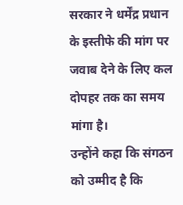सरकार ने धर्मेंद्र प्रधान के इस्तीफे की मांग पर जवाब देने के लिए कल दोपहर तक का समय मांगा है।
उन्होंने कहा कि संगठन को उम्मीद है कि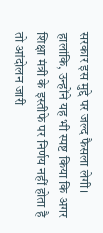सरकार इस मुद्दे पर जल्द फैसला लेगी। हालांकि, उन्होंने यह भी स्पष्ट किया कि अगर शिक्षा मंत्री के इस्तीफे पर निर्णय नहीं होता है तो आंदोलन जारी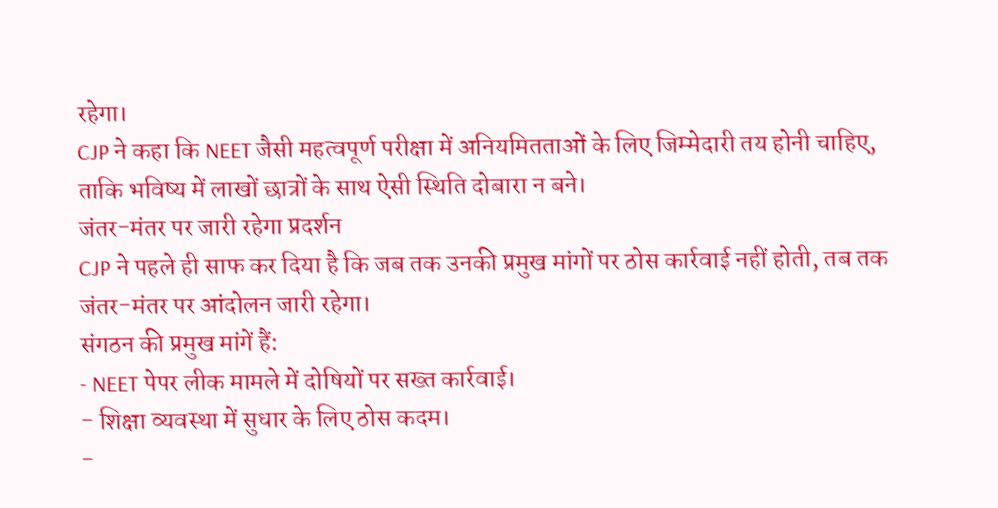रहेगा।
CJP ने कहा कि NEET जैसी महत्वपूर्ण परीक्षा में अनियमितताओं के लिए जिम्मेदारी तय होनी चाहिए, ताकि भविष्य में लाखों छात्रों के साथ ऐसी स्थिति दोबारा न बने।
जंतर-मंतर पर जारी रहेगा प्रदर्शन
CJP ने पहले ही साफ कर दिया है कि जब तक उनकी प्रमुख मांगों पर ठोस कार्रवाई नहीं होती, तब तक जंतर-मंतर पर आंदोलन जारी रहेगा।
संगठन की प्रमुख मांगें हैं:
- NEET पेपर लीक मामले में दोषियों पर सख्त कार्रवाई।
- शिक्षा व्यवस्था में सुधार के लिए ठोस कदम।
-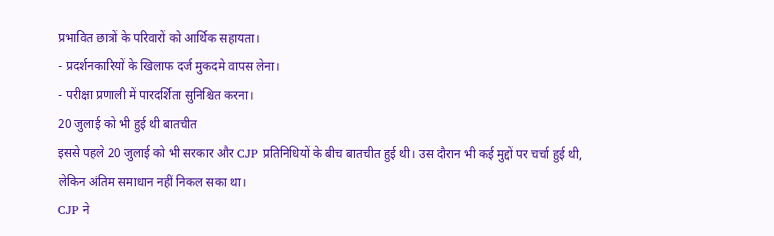प्रभावित छात्रों के परिवारों को आर्थिक सहायता।
- प्रदर्शनकारियों के खिलाफ दर्ज मुकदमे वापस लेना।
- परीक्षा प्रणाली में पारदर्शिता सुनिश्चित करना।
20 जुलाई को भी हुई थी बातचीत
इससे पहले 20 जुलाई को भी सरकार और CJP प्रतिनिधियों के बीच बातचीत हुई थी। उस दौरान भी कई मुद्दों पर चर्चा हुई थी, लेकिन अंतिम समाधान नहीं निकल सका था।
CJP ने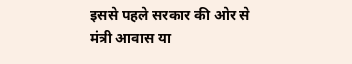इससे पहले सरकार की ओर से मंत्री आवास या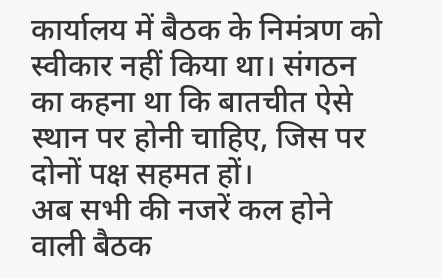कार्यालय में बैठक के निमंत्रण को स्वीकार नहीं किया था। संगठन का कहना था कि बातचीत ऐसे स्थान पर होनी चाहिए, जिस पर दोनों पक्ष सहमत हों।
अब सभी की नजरें कल होने वाली बैठक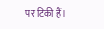पर टिकी हैं।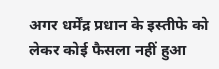अगर धर्मेंद्र प्रधान के इस्तीफे को लेकर कोई फैसला नहीं हुआ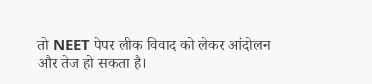तो NEET पेपर लीक विवाद को लेकर आंदोलन और तेज हो सकता है।